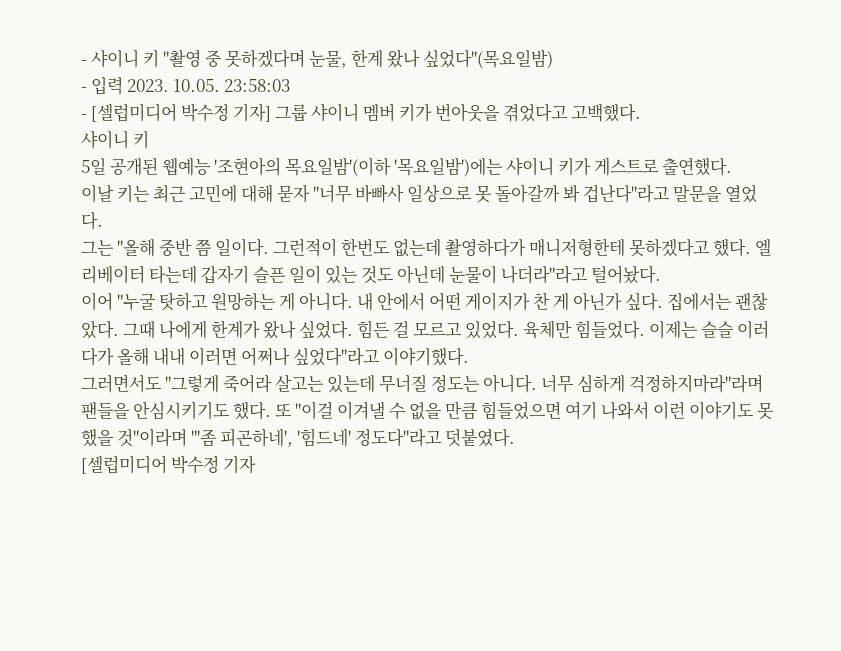- 샤이니 키 "촬영 중 못하겠다며 눈물, 한계 왔나 싶었다"(목요일밤)
- 입력 2023. 10.05. 23:58:03
- [셀럽미디어 박수정 기자] 그룹 샤이니 멤버 키가 번아웃을 겪었다고 고백했다.
샤이니 키
5일 공개된 웹예능 '조현아의 목요일밤'(이하 '목요일밤')에는 샤이니 키가 게스트로 출연했다.
이날 키는 최근 고민에 대해 묻자 "너무 바빠사 일상으로 못 돌아갈까 봐 겁난다"라고 말문을 열었다.
그는 "올해 중반 쯤 일이다. 그런적이 한번도 없는데 촬영하다가 매니저형한테 못하겠다고 했다. 엘리베이터 타는데 갑자기 슬픈 일이 있는 것도 아닌데 눈물이 나더라"라고 털어놨다.
이어 "누굴 탓하고 원망하는 게 아니다. 내 안에서 어떤 게이지가 찬 게 아닌가 싶다. 집에서는 괜찮았다. 그때 나에게 한계가 왔나 싶었다. 힘든 걸 모르고 있었다. 육체만 힘들었다. 이제는 슬슬 이러다가 올해 내내 이러면 어쩌나 싶었다"라고 이야기했다.
그러면서도 "그렇게 죽어라 살고는 있는데 무너질 정도는 아니다. 너무 심하게 걱정하지마라"라며 팬들을 안심시키기도 했다. 또 "이걸 이겨낼 수 없을 만큼 힘들었으면 여기 나와서 이런 이야기도 못했을 것"이라며 "'좀 피곤하네', '힘드네' 정도다"라고 덧붙였다.
[셀럽미디어 박수정 기자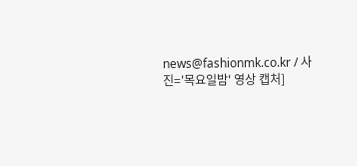news@fashionmk.co.kr / 사진='목요일밤' 영상 캡처]